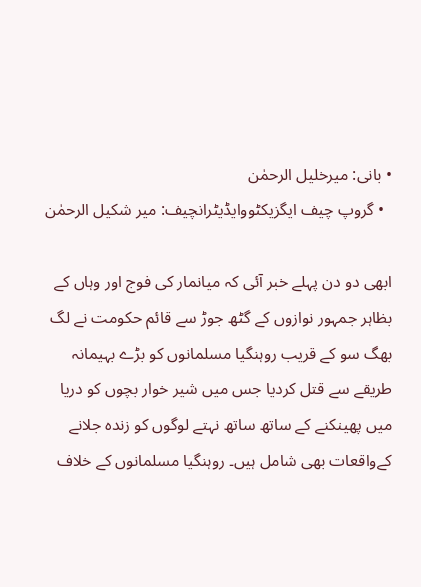• بانی: میرخلیل الرحمٰن
  • گروپ چیف ایگزیکٹووایڈیٹرانچیف: میر شکیل الرحمٰن

ابھی دو دن پہلے خبر آئی کہ میانمار کی فوج اور وہاں کے بظاہر جمہور نوازوں کے گٹھ جوڑ سے قائم حکومت نے لگ بھگ سو کے قریب روہنگیا مسلمانوں کو بڑے بہیمانہ طریقے سے قتل کردیا جس میں شیر خوار بچوں کو دریا میں پھینکنے کے ساتھ ساتھ نہتے لوگوں کو زندہ جلانے کےواقعات بھی شامل ہیں۔ روہنگیا مسلمانوں کے خلاف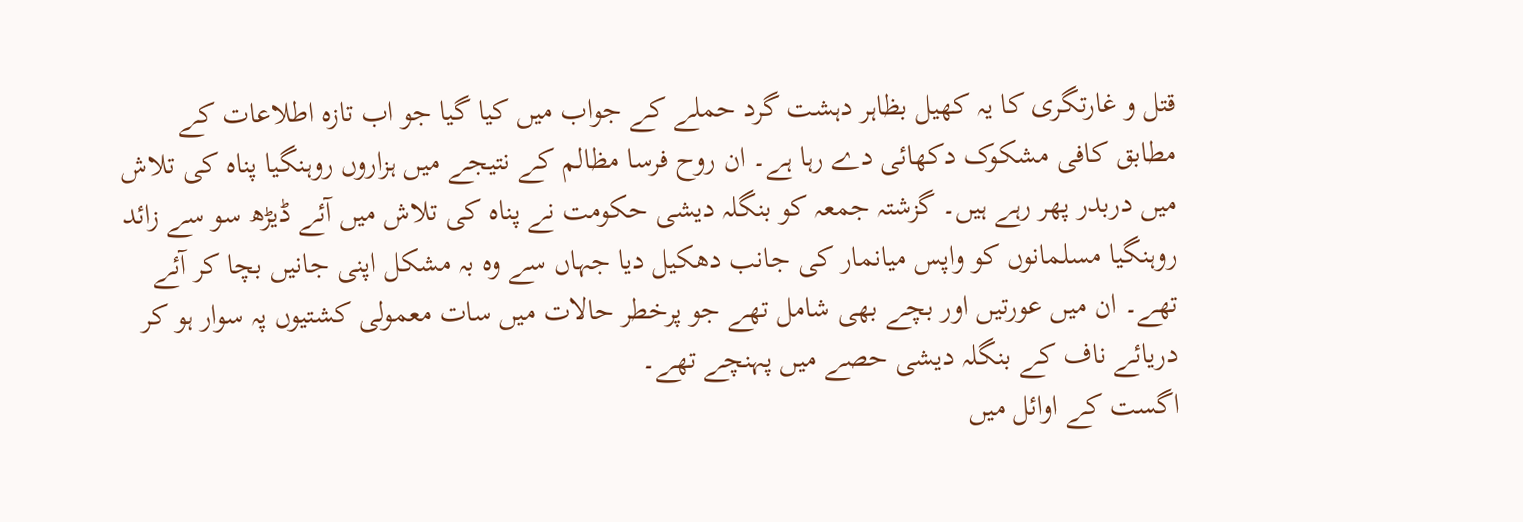قتل و غارتگری کا یہ کھیل بظاہر دہشت گرد حملے کے جواب میں کیا گیا جو اب تازہ اطلاعات کے مطابق کافی مشکوک دکھائی دے رہا ہے۔ ان روح فرسا مظالم کے نتیجے میں ہزاروں روہنگیا پناہ کی تلاش میں دربدر پھر رہے ہیں۔ گزشتہ جمعہ کو بنگلہ دیشی حکومت نے پناہ کی تلاش میں آئے ڈیڑھ سو سے زائد روہنگیا مسلمانوں کو واپس میانمار کی جانب دھکیل دیا جہاں سے وہ بہ مشکل اپنی جانیں بچا کر آئے تھے۔ ان میں عورتیں اور بچے بھی شامل تھے جو پرخطر حالات میں سات معمولی کشتیوں پہ سوار ہو کر دریائے ناف کے بنگلہ دیشی حصے میں پہنچے تھے۔
اگست کے اوائل میں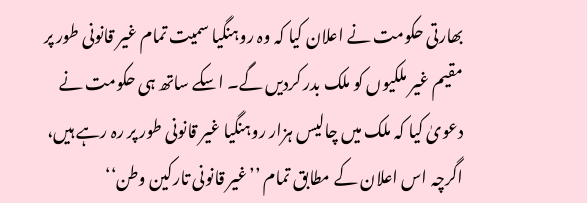بھارتی حکومت نے اعلان کیا کہ وہ روہنگیا سمیت تمام غیر قانونی طور پر مقیم غیر ملکیوں کو ملک بدر کردیں گے۔ اسکے ساتھ ہی حکومت نے دعویٰ کیا کہ ملک میں چالیس ہزار روہنگیا غیر قانونی طور پر رہ رہے ہیں، اگرچہ اس اعلان کے مطابق تمام ’’غیر قانونی تارکین وطن‘‘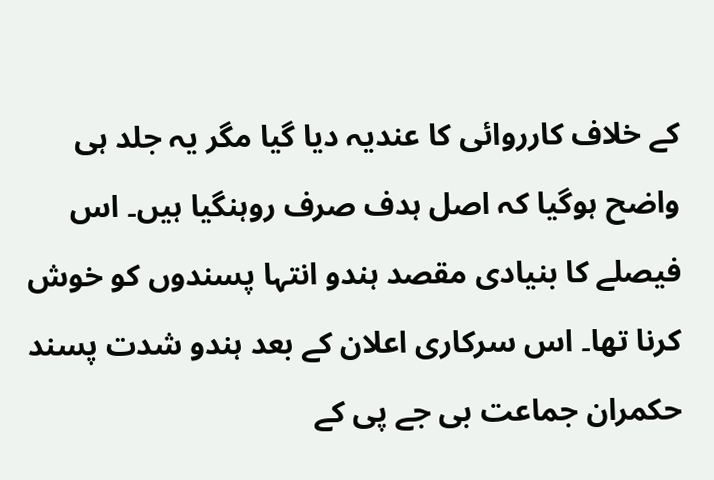کے خلاف کارروائی کا عندیہ دیا گیا مگر یہ جلد ہی واضح ہوگیا کہ اصل ہدف صرف روہنگیا ہیں۔ اس فیصلے کا بنیادی مقصد ہندو انتہا پسندوں کو خوش کرنا تھا۔ اس سرکاری اعلان کے بعد ہندو شدت پسند حکمران جماعت بی جے پی کے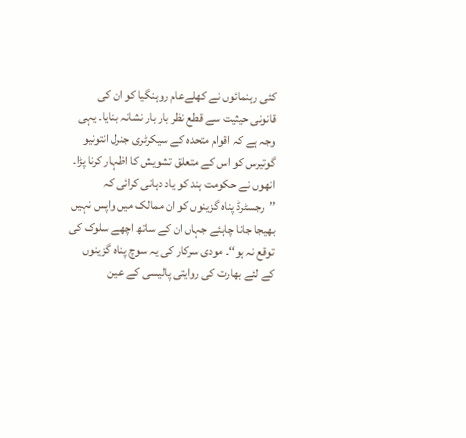کئی رہنمائوں نے کھلےعام روہنگیا کو ان کی قانونی حیثیت سے قطع نظر بار بار نشانہ بنایا۔ یہی وجہ ہے کہ اقوام متحدہ کے سیکرٹری جنرل انتونیو گوتیرس کو اس کے متعلق تشویش کا اظہار کرنا پڑا۔ انھوں نے حکومت ہند کو یاد دہانی کرائی کہ ’’رجسٹرڈ پناہ گزینوں کو ان ممالک میں واپس نہیں بھیجا جانا چاہئے جہاں ان کے ساتھ اچھے سلوک کی توقع نہ ہو‘‘۔ مودی سرکار کی یہ سوچ پناہ گزینوں کے لئے بھارت کی روایتی پالیسی کے عین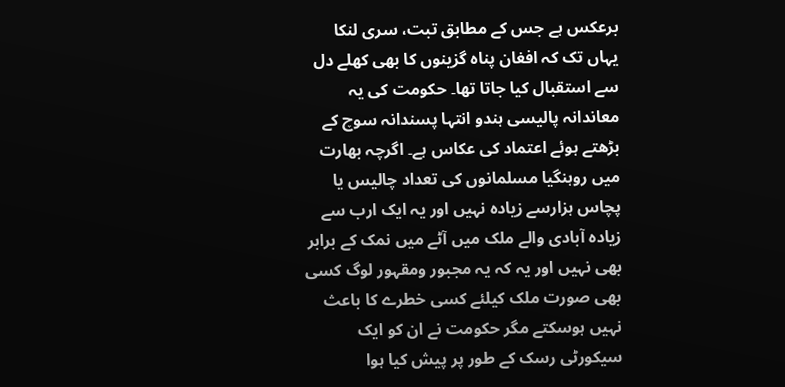برعکس ہے جس کے مطابق تبت، سری لنکا یہاں تک کہ افغان پناہ گزینوں کا بھی کھلے دل سے استقبال کیا جاتا تھا۔ حکومت کی یہ معاندانہ پالیسی ہندو انتہا پسندانہ سوچ کے بڑھتے ہوئے اعتماد کی عکاس ہے۔ اگرچہ بھارت میں روہنگیا مسلمانوں کی تعداد چالیس یا پچاس ہزارسے زیادہ نہیں اور یہ ایک ارب سے زیادہ آبادی والے ملک میں آٹے میں نمک کے برابر بھی نہیں اور یہ کہ یہ مجبور ومقہور لوگ کسی بھی صورت ملک کیلئے کسی خطرے کا باعث نہیں ہوسکتے مگر حکومت نے ان کو ایک سیکورٹی رسک کے طور پر پیش کیا ہوا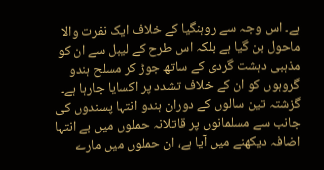ہے۔ اس وجہ سے روہنگیا کے خلاف ایک نفرت والا ماحول بن گیا ہے بلکہ اس طرح کے لیبل سے ان کو مذہبی دہشت گردی کے ساتھ جوڑ کر مسلح ہندو گروہوں کو ان کے خلاف تشدد پر اکسایا جارہا ہے۔ گزشتہ تین سالوں کے دوران ہندو انتہا پسندوں کی جانب سے مسلمانوں پر قاتلانہ حملوں میں بے انتہا اضافہ دیکھنے میں آیا ہے، ان حملوں میں مارے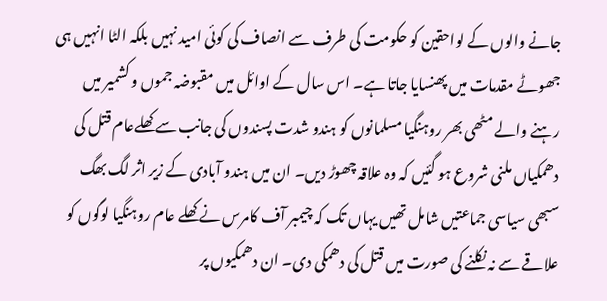جانے والوں کے لواحقین کو حکومت کی طرف سے انصاف کی کوئی امید نہیں بلکہ الٹا انہیں ہی جھوٹے مقدمات میں پھنسایا جاتا ہے۔ اس سال کے اوائل میں مقبوضہ جموں و کشمیر میں رہنے والے مٹھی بھر روہنگیا مسلمانوں کو ہندو شدت پسندوں کی جانب سے کھلےعام قتل کی دھمکیاں ملنی شروع ہو گئیں کہ وہ علاقہ چھوڑ دیں۔ ان میں ہندو آبادی کے زیر اثر لگ بھگ سبھی سیاسی جماعتیں شامل تھیں یہاں تک کہ چیمبر آف کامرس نے کھلے عام روہنگیا لوگوں کو علاقے سے نہ نکلنے کی صورت میں قتل کی دھمکی دی۔ ان دھمکیوں پر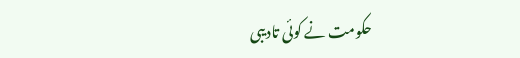حکومت نے کوئی تادیبی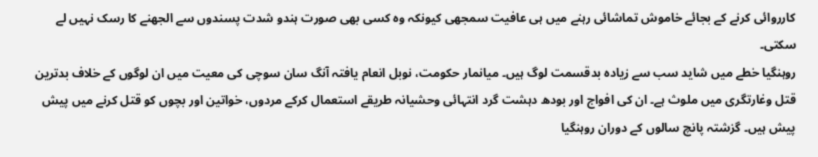کارروائی کرنے کے بجائے خاموش تماشائی رہنے میں ہی عافیت سمجھی کیونکہ وہ کسی بھی صورت ہندو شدت پسندوں سے الجھنے کا رسک نہیں لے سکتی۔
روہنگیا خطے میں شاید سب سے زیادہ بدقسمت لوگ ہیں۔ میانمار حکومت، نوبل انعام یافتہ آنگ سان سوچی کی معیت میں ان لوگوں کے خلاف بدترین قتل وغارتگری میں ملوث ہے۔ ان کی افواج اور بودھ دہشت گرد انتہائی وحشیانہ طریقے استعمال کرکے مردوں، خواتین اور بچوں کو قتل کرنے میں پیش پیش ہیں۔ گزشتہ پانچ سالوں کے دوران روہنگیا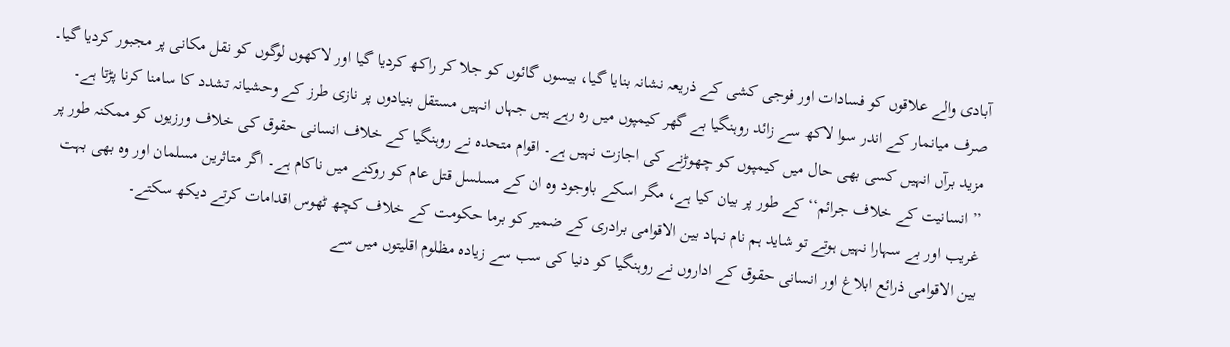آبادی والے علاقوں کو فسادات اور فوجی کشی کے ذریعہ نشانہ بنایا گیا، بیسوں گائوں کو جلا کر راکھ کردیا گیا اور لاکھوں لوگوں کو نقل مکانی پر مجبور کردیا گیا۔ صرف میانمار کے اندر سوا لاکھ سے زائد روہنگیا بے گھر کیمپوں میں رہ رہے ہیں جہاں انہیں مستقل بنیادوں پر نازی طرز کے وحشیانہ تشدد کا سامنا کرنا پڑتا ہے۔ مزید برآں انہیں کسی بھی حال میں کیمپوں کو چھوڑنے کی اجازت نہیں ہے۔ اقوام متحدہ نے روہنگیا کے خلاف انسانی حقوق کی خلاف ورزیوں کو ممکنہ طور پر ’’انسانیت کے خلاف جرائم‘‘ کے طور پر بیان کیا ہے، مگر اسکے باوجود وہ ان کے مسلسل قتل عام کو روکنے میں ناکام ہے۔ اگر متاثرین مسلمان اور وہ بھی بہت غریب اور بے سہارا نہیں ہوتے تو شاید ہم نام نہاد بین الاقوامی برادری کے ضمیر کو برما حکومت کے خلاف کچھ ٹھوس اقدامات کرتے دیکھ سکتے۔
بین الاقوامی ذرائع ابلاغ اور انسانی حقوق کے اداروں نے روہنگیا کو دنیا کی سب سے زیادہ مظلوم اقلیتوں میں سے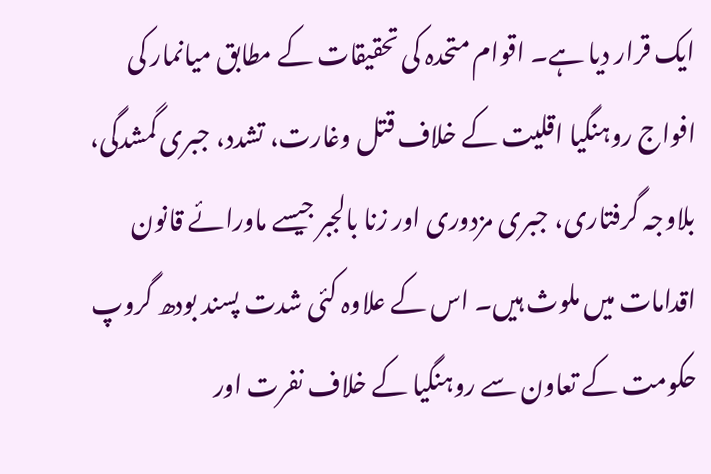ایک قرار دیا ہے۔ اقوام متحدہ کی تحقیقات کے مطابق میانمار کی افواج روہنگیا اقلیت کے خلاف قتل وغارت، تشدد، جبری گمشدگی، بلاوجہ گرفتاری، جبری مزدوری اور زنا بالجبر جیسے ماورائے قانون اقدامات میں ملوث ہیں۔ اس کے علاوہ کئی شدت پسند بودھ گروپ حکومت کے تعاون سے روہنگیا کے خلاف نفرت اور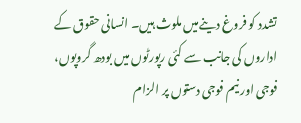تشدد کو فروغ دینےمیں ملوث ہیں۔ انسانی حقوق کے اداروں کی جانب سے کئی رپورٹوں میں بودھ گروپوں، فوجی اور نیم فوجی دستوں پر الزام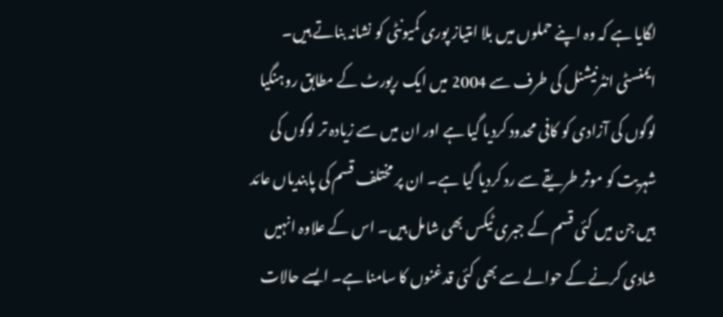لگایا ہے کہ وہ اپنے حملوں میں بلا امتیاز پوری کمیونٹی کو نشانہ بناتے ہیں۔ ایمنسٹی انٹرنیشنل کی طرف سے 2004 میں ایک رپورٹ کے مطابق روہنگیا لوگوں کی آزادی کو کافی محدود کردیا گیا ہے اور ان میں سے زیادہ تر لوگوں کی شہریت کو موثر طریقے سے رد کردیا گیا ہے۔ ان پر مختلف قسم کی پابندیاں عائد ہیں جن میں کئی قسم کے جبری ٹیکس بھی شامل ہیں۔ اس کے علاوہ انہیں شادی کرنے کے حوالے سے بھی کئی قدغنوں کا سامنا ہے۔ ایسے حالات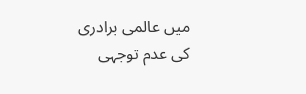میں عالمی برادری کی عدم توجہی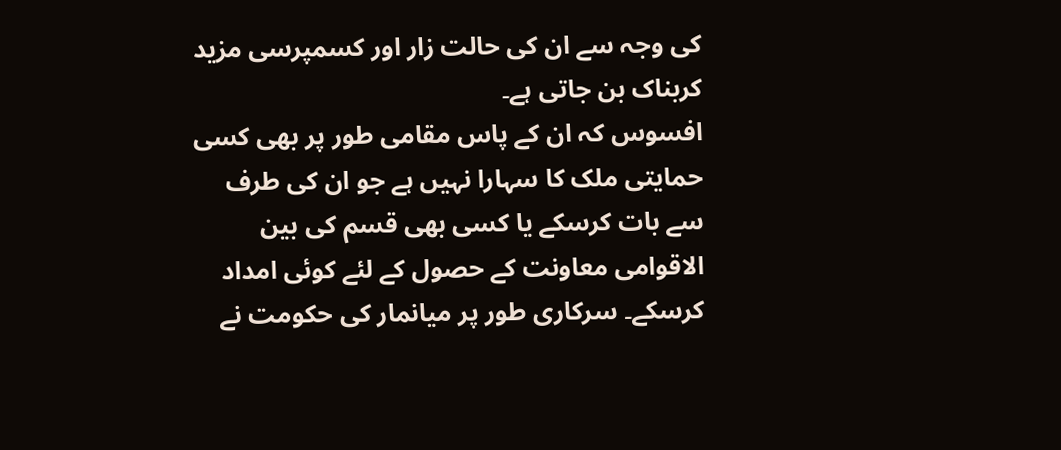کی وجہ سے ان کی حالت زار اور کسمپرسی مزید کربناک بن جاتی ہے۔
افسوس کہ ان کے پاس مقامی طور پر بھی کسی حمایتی ملک کا سہارا نہیں ہے جو ان کی طرف سے بات کرسکے یا کسی بھی قسم کی بین الاقوامی معاونت کے حصول کے لئے کوئی امداد کرسکے۔ سرکاری طور پر میانمار کی حکومت نے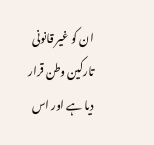ان کو غیر قانونی تارکین وطن قرار دیا ہے اور اس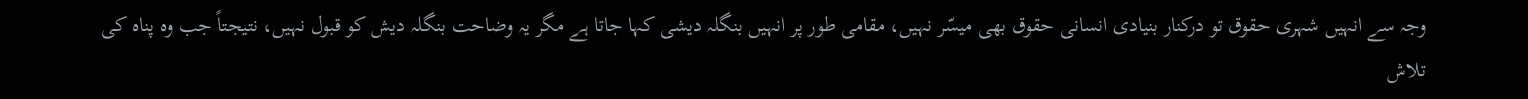وجہ سے انہیں شہری حقوق تو درکنار بنیادی انسانی حقوق بھی میسّر نہیں، مقامی طور پر انہیں بنگلہ دیشی کہا جاتا ہے مگر یہ وضاحت بنگلہ دیش کو قبول نہیں، نتیجتاً جب وہ پناہ کی تلاش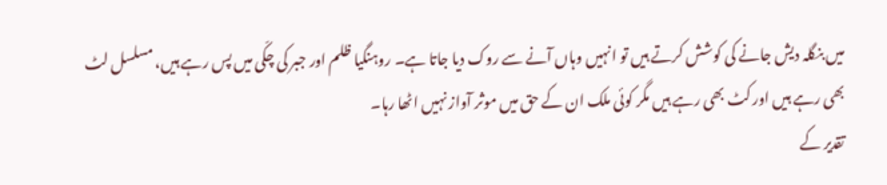میں بنگلہ دیش جانے کی کوشش کرتے ہیں تو انہیں وہاں آنے سے روک دیا جاتا ہے۔ روہنگیا ظلم اور جبر کی چکّی میں پس رہے ہیں، مسلسل لٹ بھی رہے ہیں اور کٹ بھی رہے ہیں مگر کوئی ملک ان کے حق میں موثر آواز نہیں اٹھا رہا۔
تقدیر کے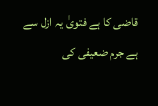قاضی کا ہے فتویٰ یہ ازل سے
ہے جرم ضعیفی کی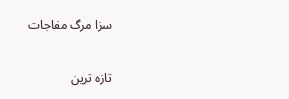سزا مرگ مفاجات

تازہ ترین